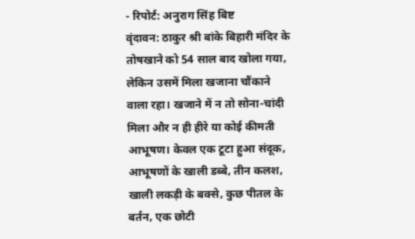- रिपोर्ट: अनुराग सिंह बिष्ट
वृंदावन: ठाकुर श्री बांके बिहारी मंदिर के तोषखाने को 54 साल बाद खोला गया, लेकिन उसमें मिला खजाना चौंकाने वाला रहा। खजाने में न तो सोना-चांदी मिला और न ही हीरे या कोई कीमती आभूषण। केवल एक टूटा हुआ संदूक, आभूषणों के खाली डब्बे, तीन कलश, खाली लकड़ी के बक्से, कुछ पीतल के बर्तन, एक छोटी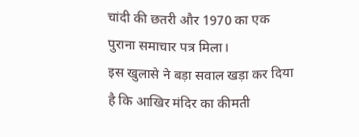चांदी की छतरी और 1970 का एक पुराना समाचार पत्र मिला।
इस खुलासे ने बड़ा सवाल खड़ा कर दिया है कि आखिर मंदिर का कीमती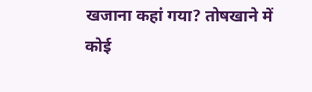खजाना कहां गया? तोषखाने में कोई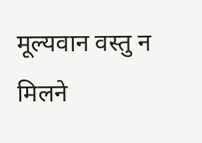मूल्यवान वस्तु न मिलने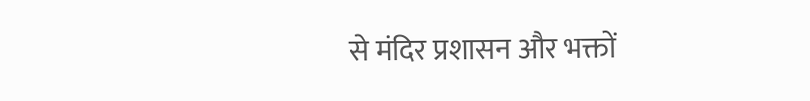से मंदिर प्रशासन और भक्तों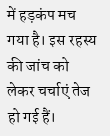में हड़कंप मच गया है। इस रहस्य की जांच को लेकर चर्चाएं तेज हो गई हैं।